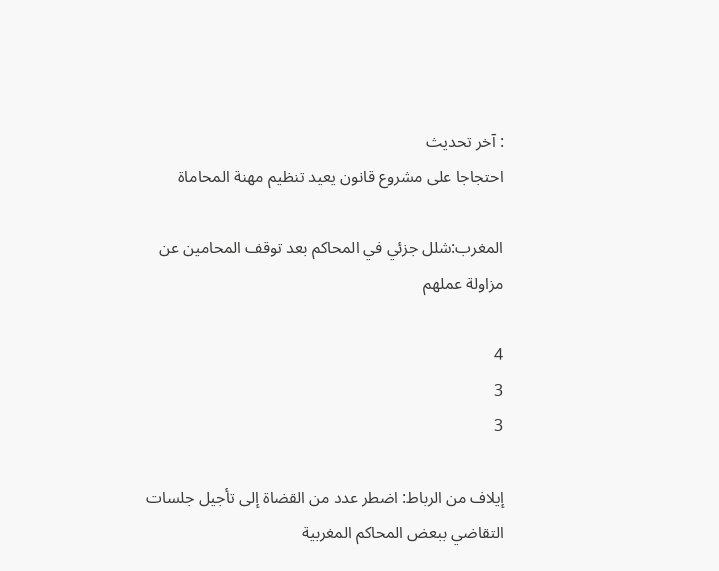: آخر تحديث
احتجاجا على مشروع قانون يعيد تنظيم مهنة المحاماة

المغرب:شلل جزئي في المحاكم بعد توقف المحامين عن مزاولة عملهم

4
3
3

إيلاف من الرباط: اضطر عدد من القضاة إلى تأجيل جلسات التقاضي ببعض المحاكم المغربية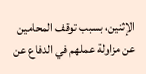الإثنين، بسبب توقف المحامين عن مزاولة عملهم في الدفاع عن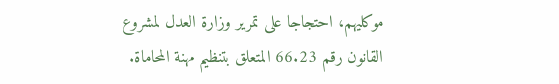موكليهم، احتجاجا على تمرير وزارة العدل لمشروع القانون رقم 66.23 المتعلق بتنظيم مهنة المحاماة.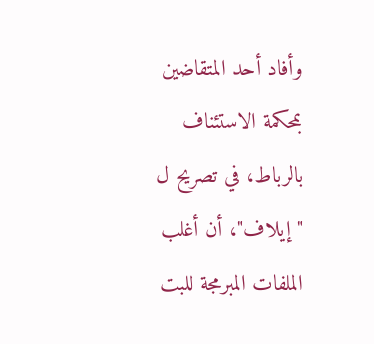وأفاد أحد المتقاضين بمحكمة الاستئناف بالرباط، في تصريح ل "إيلاف"، أن أغلب الملفات المبرمجة للبت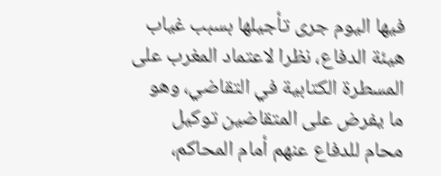فيها اليوم جرى تأجيلها بسبب غياب هيئة الدفاع، نظرا لاعتماد المغرب على المسطرة الكتابية في التقاضي، وهو ما يفرض على المتقاضين توكيل محام للدفاع عنهم أمام المحاكم،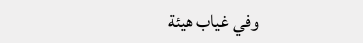وفي غياب هيئة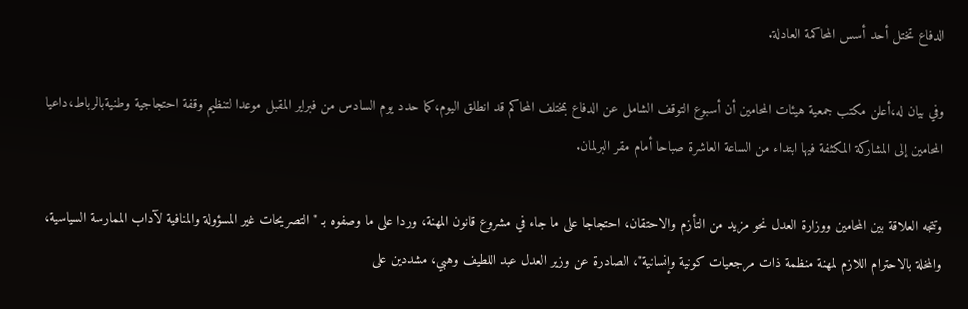الدفاع تختل أحد أسس المحاكمة العادلة.

وفي بيان له،أعلن مكتب جمعية هيئات المحامين أن أسبوع التوقف الشامل عن الدفاع بمختلف المحاكم قد انطلق اليوم،كما حدد يوم السادس من فبراير المقبل موعدا لتنظيم وقفة احتجاجية وطنيةبالرباط،داعيا المحامين إلى المشاركة المكثفة فيها ابتداء من الساعة العاشرة صباحا أمام مقر البرلمان.

وتتجه العلاقة بين المحامين ووزارة العدل نحو مزيد من التأزم والاحتقان، احتجاجا على ما جاء في مشروع قانون المهنة، وردا على ما وصفوه بـ "التصريحات غير المسؤولة والمنافية لآداب الممارسة السياسية، والمخلة بالاحترام اللازم لمهنة منظمة ذات مرجعيات كونية وإنسانية"، الصادرة عن وزير العدل عبد اللطيف وهبي، مشددين على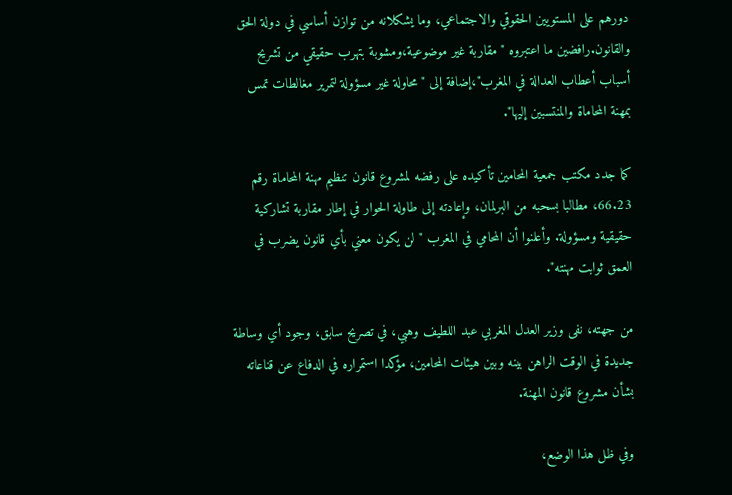دورهم على المستويين الحقوقي والاجتماعي، وما يشكلانه من توازن أساسي في دولة الحق والقانون.رافضين ما اعتبروه "مقاربة غير موضوعية،ومشوبة بتهرب حقيقي من تشريح أسباب أعطاب العدالة في المغرب"،إضافة إلى "محاولة غير مسؤولة لتمرير مغالطات تمس بمهنة المحاماة والمنتسبين إليها".

كما جدد مكتب جمعية المحامين تأكيده على رفضه لمشروع قانون تنظيم مهنة المحاماة رقم 66.23، مطالبا بسحبه من البرلمان، وإعادته إلى طاولة الحوار في إطار مقاربة تشاركية حقيقية ومسؤولة. وأعلنوا أن المحامي في المغرب "لن يكون معني بأي قانون يضرب في العمق ثوابت مهنته".

من جهته، نفى وزير العدل المغربي عبد اللطيف وهبي، في تصريح سابق، وجود أي وساطة جديدة في الوقت الراهن بينه وبين هيئات المحامين، مؤكدا استمراره في الدفاع عن قناعاته بشأن مشروع قانون المهنة.

وفي ظل هذا الوضع،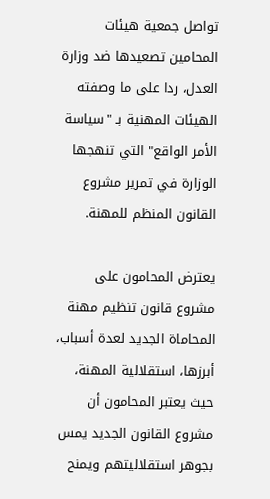تواصل جمعية هيئات المحامين تصعيدها ضد وزارة العدل، ردا على ما وصفته الهيئات المهنية بـ "سياسة الأمر الواقع" التي تنهجها الوزارة في تمرير مشروع القانون المنظم للمهنة.

يعترض المحامون على مشروع قانون تنظيم مهنة المحاماة الجديد لعدة أسباب، أبرزها، استقلالية المهنة، حيث يعتبر المحامون أن مشروع القانون الجديد يمس بجوهر استقلاليتهم ويمنح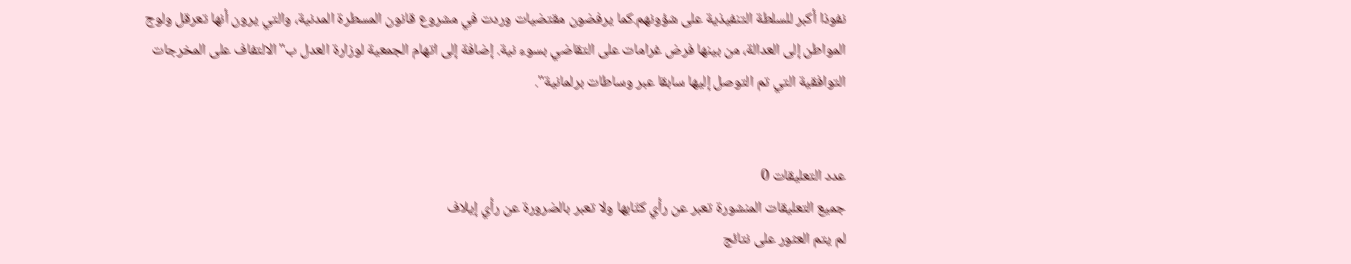نفوذا أكبر للسلطة التنفيذية على شؤونهم.كما يرفضون مقتضيات وردت في مشروع قانون المسطرة المدنية، والتي يرون أنها تعرقل ولوج المواطن إلى العدالة، من بينها فرض غرامات على التقاضي بسوء نية. إضافة إلى اتهام الجمعية لوزارة العدل ب"الالتفاف على المخرجات التوافقية التي تم التوصل إليها سابقا عبر وساطات برلمانية".


عدد التعليقات 0
جميع التعليقات المنشورة تعبر عن رأي كتّابها ولا تعبر بالضرورة عن رأي إيلاف
لم يتم العثور على نتائج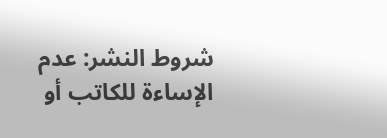شروط النشر: عدم الإساءة للكاتب أو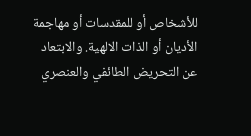للأشخاص أو للمقدسات أو مهاجمة الأديان أو الذات الالهية. والابتعاد عن التحريض الطائفي والعنصري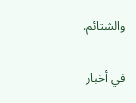والشتائم.

في أخبار